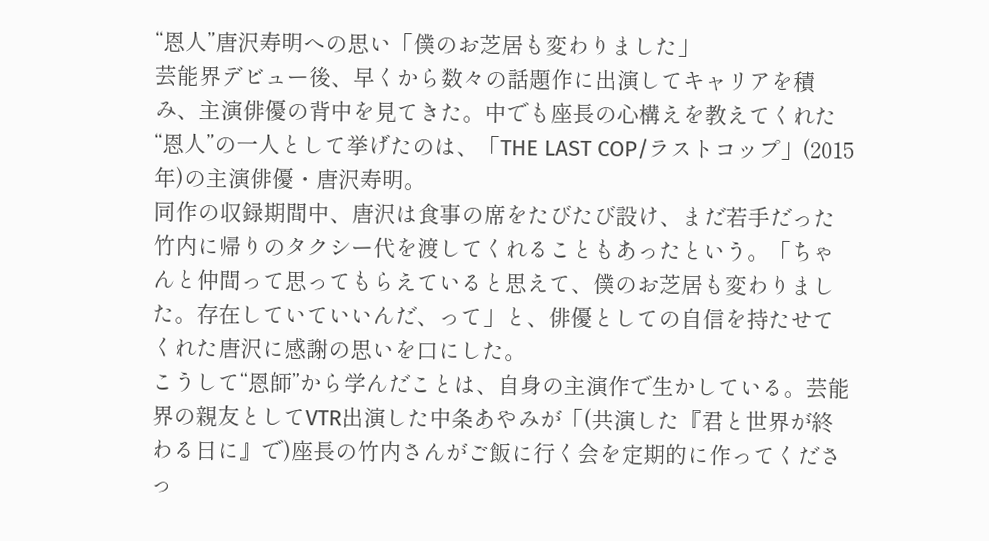“恩人”唐沢寿明への思い「僕のお芝居も変わりました」
芸能界デビュー後、早くから数々の話題作に出演してキャリアを積み、主演俳優の背中を見てきた。中でも座長の心構えを教えてくれた“恩人”の一人として挙げたのは、「THE LAST COP/ラストコップ」(2015年)の主演俳優・唐沢寿明。
同作の収録期間中、唐沢は食事の席をたびたび設け、まだ若手だった竹内に帰りのタクシー代を渡してくれることもあったという。「ちゃんと仲間って思ってもらえていると思えて、僕のお芝居も変わりました。存在していていいんだ、って」と、俳優としての自信を持たせてくれた唐沢に感謝の思いを口にした。
こうして“恩師”から学んだことは、自身の主演作で生かしている。芸能界の親友としてVTR出演した中条あやみが「(共演した『君と世界が終わる日に』で)座長の竹内さんがご飯に行く会を定期的に作ってくださっ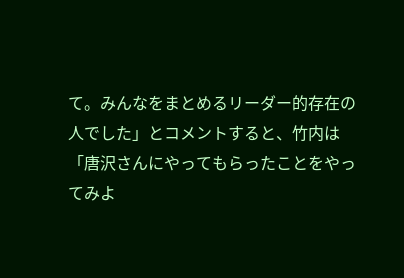て。みんなをまとめるリーダー的存在の人でした」とコメントすると、竹内は「唐沢さんにやってもらったことをやってみよ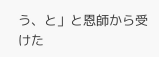う、と」と恩師から受けた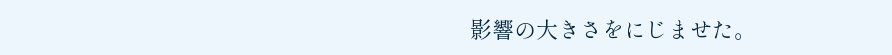影響の大きさをにじませた。